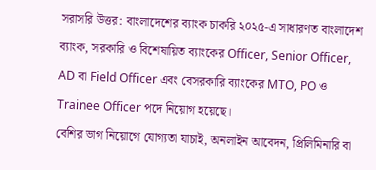সরাসরি উত্তর: বাংলাদেশের ব্যাংক চাকরি ২০২৫-এ সাধারণত বাংলাদেশ ব্যাংক, সরকারি ও বিশেষায়িত ব্যাংকের Officer, Senior Officer, AD বা Field Officer এবং বেসরকারি ব্যাংকের MTO, PO ও Trainee Officer পদে নিয়োগ হয়েছে।
বেশির ভাগ নিয়োগে যোগ্যতা যাচাই, অনলাইন আবেদন, প্রিলিমিনারি বা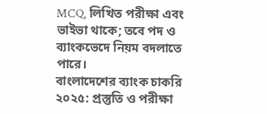MCQ, লিখিত পরীক্ষা এবং ভাইভা থাকে; তবে পদ ও ব্যাংকভেদে নিয়ম বদলাতে পারে।
বাংলাদেশের ব্যাংক চাকরি ২০২৫: প্রস্তুতি ও পরীক্ষা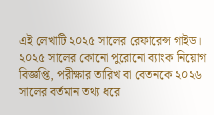এই লেখাটি ২০২৫ সালের রেফারেন্স গাইড। ২০২৫ সালের কোনো পুরোনো ব্যাংক নিয়োগ বিজ্ঞপ্তি, পরীক্ষার তারিখ বা বেতনকে ২০২৬ সালের বর্তমান তথ্য ধরে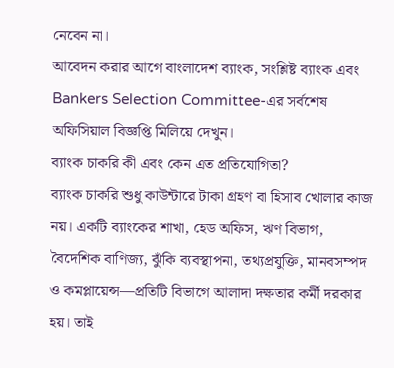নেবেন না।
আবেদন করার আগে বাংলাদেশ ব্যাংক, সংশ্লিষ্ট ব্যাংক এবং Bankers Selection Committee-এর সর্বশেষ অফিসিয়াল বিজ্ঞপ্তি মিলিয়ে দেখুন।
ব্যাংক চাকরি কী এবং কেন এত প্রতিযোগিতা?
ব্যাংক চাকরি শুধু কাউন্টারে টাকা গ্রহণ বা হিসাব খোলার কাজ নয়। একটি ব্যাংকের শাখা, হেড অফিস, ঋণ বিভাগ, বৈদেশিক বাণিজ্য, ঝুঁকি ব্যবস্থাপনা, তথ্যপ্রযুক্তি, মানবসম্পদ ও কমপ্লায়েন্স—প্রতিটি বিভাগে আলাদা দক্ষতার কর্মী দরকার হয়। তাই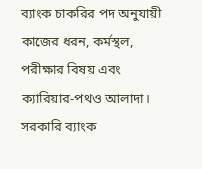ব্যাংক চাকরির পদ অনুযায়ী কাজের ধরন, কর্মস্থল, পরীক্ষার বিষয় এবং ক্যারিয়ার-পথও আলাদা।
সরকারি ব্যাংক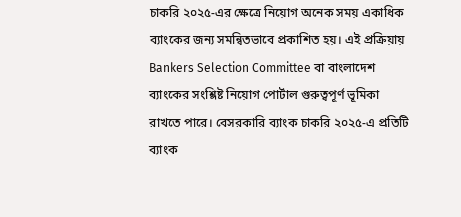চাকরি ২০২৫-এর ক্ষেত্রে নিয়োগ অনেক সময় একাধিক ব্যাংকের জন্য সমন্বিতভাবে প্রকাশিত হয়। এই প্রক্রিয়ায় Bankers Selection Committee বা বাংলাদেশ ব্যাংকের সংশ্লিষ্ট নিয়োগ পোর্টাল গুরুত্বপূর্ণ ভূমিকা রাখতে পারে। বেসরকারি ব্যাংক চাকরি ২০২৫-এ প্রতিটি ব্যাংক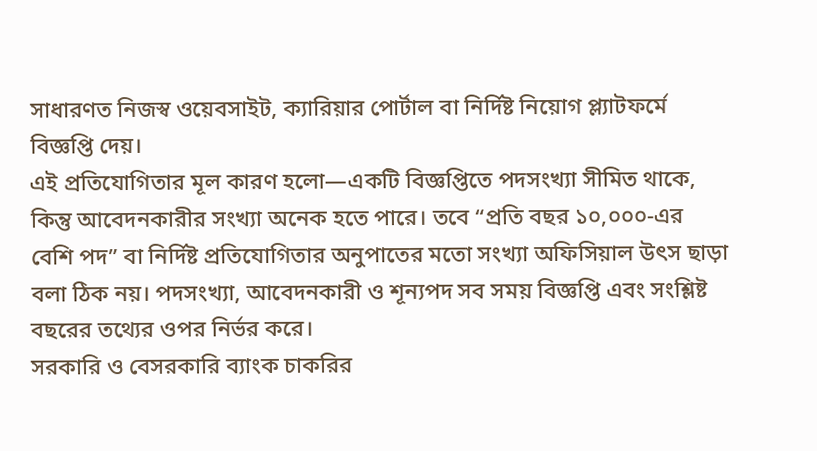সাধারণত নিজস্ব ওয়েবসাইট, ক্যারিয়ার পোর্টাল বা নির্দিষ্ট নিয়োগ প্ল্যাটফর্মে বিজ্ঞপ্তি দেয়।
এই প্রতিযোগিতার মূল কারণ হলো—একটি বিজ্ঞপ্তিতে পদসংখ্যা সীমিত থাকে, কিন্তু আবেদনকারীর সংখ্যা অনেক হতে পারে। তবে “প্রতি বছর ১০,০০০-এর বেশি পদ” বা নির্দিষ্ট প্রতিযোগিতার অনুপাতের মতো সংখ্যা অফিসিয়াল উৎস ছাড়া বলা ঠিক নয়। পদসংখ্যা, আবেদনকারী ও শূন্যপদ সব সময় বিজ্ঞপ্তি এবং সংশ্লিষ্ট বছরের তথ্যের ওপর নির্ভর করে।
সরকারি ও বেসরকারি ব্যাংক চাকরির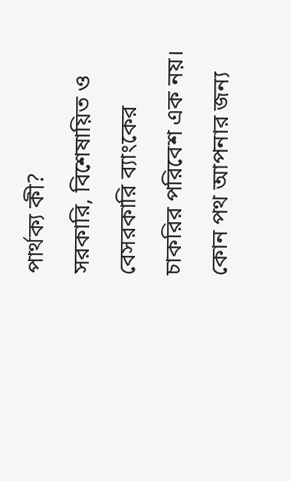পার্থক্য কী?
সরকারি, বিশেষায়িত ও বেসরকারি ব্যাংকের চাকরির পরিবেশ এক নয়। কোন পথ আপনার জন্য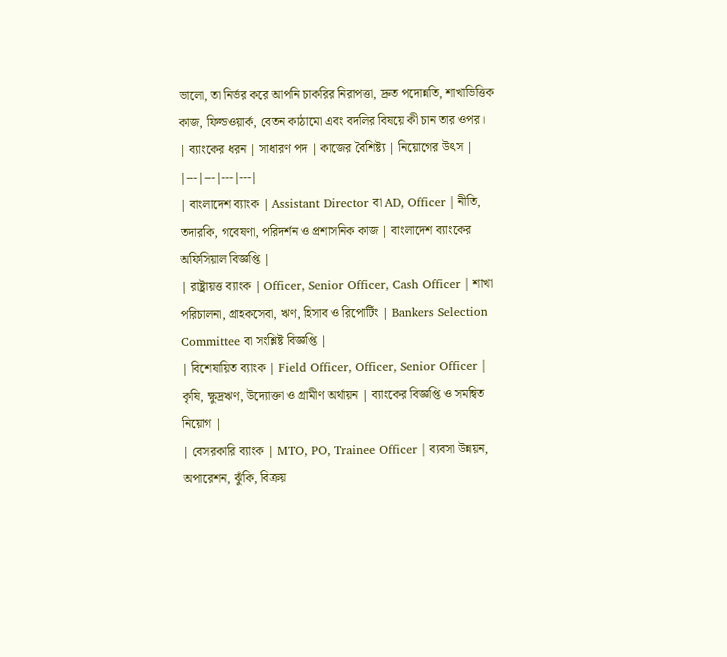ভালো, তা নির্ভর করে আপনি চাকরির নিরাপত্তা, দ্রুত পদোন্নতি, শাখাভিত্তিক কাজ, ফিল্ডওয়ার্ক, বেতন কাঠামো এবং বদলির বিষয়ে কী চান তার ওপর।
| ব্যাংকের ধরন | সাধারণ পদ | কাজের বৈশিষ্ট্য | নিয়োগের উৎস |
|---|---|---|---|
| বাংলাদেশ ব্যাংক | Assistant Director বা AD, Officer | নীতি, তদারকি, গবেষণা, পরিদর্শন ও প্রশাসনিক কাজ | বাংলাদেশ ব্যাংকের অফিসিয়াল বিজ্ঞপ্তি |
| রাষ্ট্রায়ত্ত ব্যাংক | Officer, Senior Officer, Cash Officer | শাখা পরিচালনা, গ্রাহকসেবা, ঋণ, হিসাব ও রিপোর্টিং | Bankers Selection Committee বা সংশ্লিষ্ট বিজ্ঞপ্তি |
| বিশেষায়িত ব্যাংক | Field Officer, Officer, Senior Officer | কৃষি, ক্ষুদ্রঋণ, উদ্যোক্তা ও গ্রামীণ অর্থায়ন | ব্যাংকের বিজ্ঞপ্তি ও সমন্বিত নিয়োগ |
| বেসরকারি ব্যাংক | MTO, PO, Trainee Officer | ব্যবসা উন্নয়ন, অপারেশন, ঝুঁকি, বিক্রয়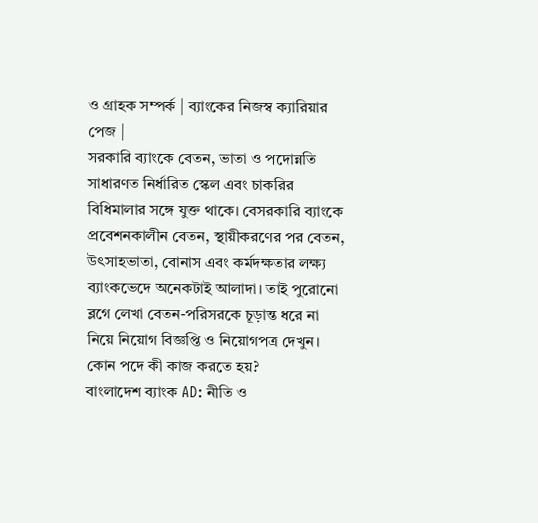ও গ্রাহক সম্পর্ক | ব্যাংকের নিজস্ব ক্যারিয়ার পেজ |
সরকারি ব্যাংকে বেতন, ভাতা ও পদোন্নতি সাধারণত নির্ধারিত স্কেল এবং চাকরির বিধিমালার সঙ্গে যুক্ত থাকে। বেসরকারি ব্যাংকে প্রবেশনকালীন বেতন, স্থায়ীকরণের পর বেতন, উৎসাহভাতা, বোনাস এবং কর্মদক্ষতার লক্ষ্য ব্যাংকভেদে অনেকটাই আলাদা। তাই পুরোনো ব্লগে লেখা বেতন-পরিসরকে চূড়ান্ত ধরে না নিয়ে নিয়োগ বিজ্ঞপ্তি ও নিয়োগপত্র দেখুন।
কোন পদে কী কাজ করতে হয়?
বাংলাদেশ ব্যাংক AD: নীতি ও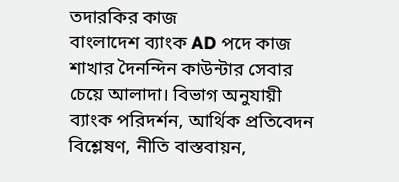তদারকির কাজ
বাংলাদেশ ব্যাংক AD পদে কাজ শাখার দৈনন্দিন কাউন্টার সেবার চেয়ে আলাদা। বিভাগ অনুযায়ী ব্যাংক পরিদর্শন, আর্থিক প্রতিবেদন বিশ্লেষণ, নীতি বাস্তবায়ন,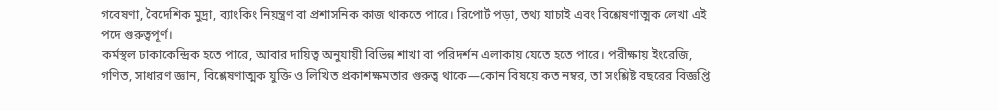গবেষণা, বৈদেশিক মুদ্রা, ব্যাংকিং নিয়ন্ত্রণ বা প্রশাসনিক কাজ থাকতে পারে। রিপোর্ট পড়া, তথ্য যাচাই এবং বিশ্লেষণাত্মক লেখা এই পদে গুরুত্বপূর্ণ।
কর্মস্থল ঢাকাকেন্দ্রিক হতে পারে, আবার দায়িত্ব অনুযায়ী বিভিন্ন শাখা বা পরিদর্শন এলাকায় যেতে হতে পারে। পরীক্ষায় ইংরেজি, গণিত, সাধারণ জ্ঞান, বিশ্লেষণাত্মক যুক্তি ও লিখিত প্রকাশক্ষমতার গুরুত্ব থাকে—কোন বিষয়ে কত নম্বর, তা সংশ্লিষ্ট বছরের বিজ্ঞপ্তি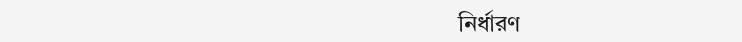নির্ধারণ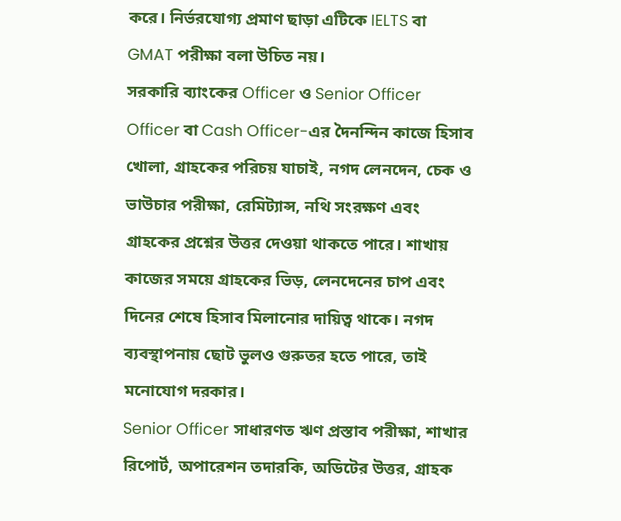করে। নির্ভরযোগ্য প্রমাণ ছাড়া এটিকে IELTS বা GMAT পরীক্ষা বলা উচিত নয়।
সরকারি ব্যাংকের Officer ও Senior Officer
Officer বা Cash Officer-এর দৈনন্দিন কাজে হিসাব খোলা, গ্রাহকের পরিচয় যাচাই, নগদ লেনদেন, চেক ও ভাউচার পরীক্ষা, রেমিট্যান্স, নথি সংরক্ষণ এবং গ্রাহকের প্রশ্নের উত্তর দেওয়া থাকতে পারে। শাখায় কাজের সময়ে গ্রাহকের ভিড়, লেনদেনের চাপ এবং দিনের শেষে হিসাব মিলানোর দায়িত্ব থাকে। নগদ ব্যবস্থাপনায় ছোট ভুলও গুরুতর হতে পারে, তাই মনোযোগ দরকার।
Senior Officer সাধারণত ঋণ প্রস্তাব পরীক্ষা, শাখার রিপোর্ট, অপারেশন তদারকি, অডিটের উত্তর, গ্রাহক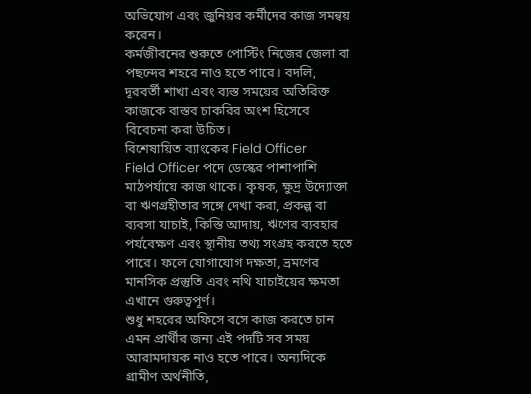অভিযোগ এবং জুনিয়র কর্মীদের কাজ সমন্বয় করেন।
কর্মজীবনের শুরুতে পোস্টিং নিজের জেলা বা পছন্দের শহরে নাও হতে পারে। বদলি, দূরবর্তী শাখা এবং ব্যস্ত সময়ের অতিরিক্ত কাজকে বাস্তব চাকরির অংশ হিসেবে বিবেচনা করা উচিত।
বিশেষায়িত ব্যাংকের Field Officer
Field Officer পদে ডেস্কের পাশাপাশি মাঠপর্যায়ে কাজ থাকে। কৃষক, ক্ষুদ্র উদ্যোক্তা বা ঋণগ্রহীতার সঙ্গে দেখা করা, প্রকল্প বা ব্যবসা যাচাই, কিস্তি আদায়, ঋণের ব্যবহার পর্যবেক্ষণ এবং স্থানীয় তথ্য সংগ্রহ করতে হতে পারে। ফলে যোগাযোগ দক্ষতা, ভ্রমণের মানসিক প্রস্তুতি এবং নথি যাচাইয়ের ক্ষমতা এখানে গুরুত্বপূর্ণ।
শুধু শহরের অফিসে বসে কাজ করতে চান এমন প্রার্থীর জন্য এই পদটি সব সময় আরামদায়ক নাও হতে পারে। অন্যদিকে গ্রামীণ অর্থনীতি,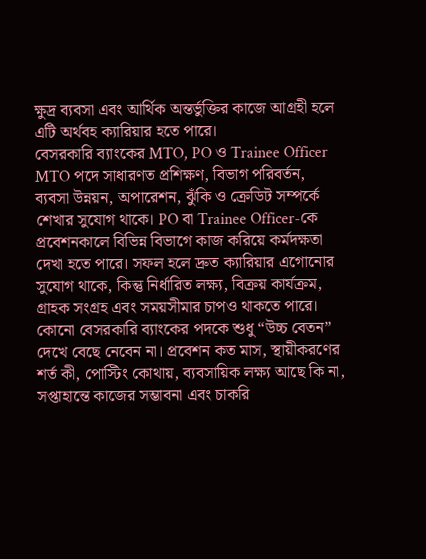ক্ষুদ্র ব্যবসা এবং আর্থিক অন্তর্ভুক্তির কাজে আগ্রহী হলে এটি অর্থবহ ক্যারিয়ার হতে পারে।
বেসরকারি ব্যাংকের MTO, PO ও Trainee Officer
MTO পদে সাধারণত প্রশিক্ষণ, বিভাগ পরিবর্তন, ব্যবসা উন্নয়ন, অপারেশন, ঝুঁকি ও ক্রেডিট সম্পর্কে শেখার সুযোগ থাকে। PO বা Trainee Officer-কে প্রবেশনকালে বিভিন্ন বিভাগে কাজ করিয়ে কর্মদক্ষতা দেখা হতে পারে। সফল হলে দ্রুত ক্যারিয়ার এগোনোর সুযোগ থাকে, কিন্তু নির্ধারিত লক্ষ্য, বিক্রয় কার্যক্রম, গ্রাহক সংগ্রহ এবং সময়সীমার চাপও থাকতে পারে।
কোনো বেসরকারি ব্যাংকের পদকে শুধু “উচ্চ বেতন” দেখে বেছে নেবেন না। প্রবেশন কত মাস, স্থায়ীকরণের শর্ত কী, পোস্টিং কোথায়, ব্যবসায়িক লক্ষ্য আছে কি না, সপ্তাহান্তে কাজের সম্ভাবনা এবং চাকরি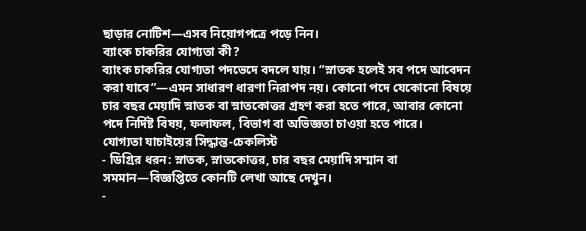ছাড়ার নোটিশ—এসব নিয়োগপত্রে পড়ে নিন।
ব্যাংক চাকরির যোগ্যতা কী?
ব্যাংক চাকরির যোগ্যতা পদভেদে বদলে যায়। “স্নাতক হলেই সব পদে আবেদন করা যাবে”—এমন সাধারণ ধারণা নিরাপদ নয়। কোনো পদে যেকোনো বিষয়ে চার বছর মেয়াদি স্নাতক বা স্নাতকোত্তর গ্রহণ করা হতে পারে, আবার কোনো পদে নির্দিষ্ট বিষয়, ফলাফল, বিভাগ বা অভিজ্ঞতা চাওয়া হতে পারে।
যোগ্যতা যাচাইয়ের সিদ্ধান্ত-চেকলিস্ট
- ডিগ্রির ধরন: স্নাতক, স্নাতকোত্তর, চার বছর মেয়াদি সম্মান বা সমমান—বিজ্ঞপ্তিতে কোনটি লেখা আছে দেখুন।
-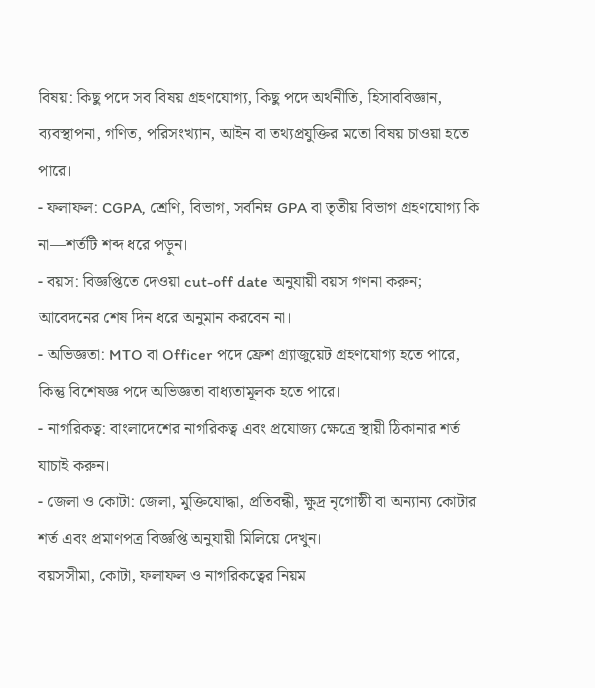বিষয়: কিছু পদে সব বিষয় গ্রহণযোগ্য, কিছু পদে অর্থনীতি, হিসাববিজ্ঞান, ব্যবস্থাপনা, গণিত, পরিসংখ্যান, আইন বা তথ্যপ্রযুক্তির মতো বিষয় চাওয়া হতে পারে।
- ফলাফল: CGPA, শ্রেণি, বিভাগ, সর্বনিম্ন GPA বা তৃতীয় বিভাগ গ্রহণযোগ্য কি না—শর্তটি শব্দ ধরে পড়ুন।
- বয়স: বিজ্ঞপ্তিতে দেওয়া cut-off date অনুযায়ী বয়স গণনা করুন; আবেদনের শেষ দিন ধরে অনুমান করবেন না।
- অভিজ্ঞতা: MTO বা Officer পদে ফ্রেশ গ্র্যাজুয়েট গ্রহণযোগ্য হতে পারে, কিন্তু বিশেষজ্ঞ পদে অভিজ্ঞতা বাধ্যতামূলক হতে পারে।
- নাগরিকত্ব: বাংলাদেশের নাগরিকত্ব এবং প্রযোজ্য ক্ষেত্রে স্থায়ী ঠিকানার শর্ত যাচাই করুন।
- জেলা ও কোটা: জেলা, মুক্তিযোদ্ধা, প্রতিবন্ধী, ক্ষুদ্র নৃগোষ্ঠী বা অন্যান্য কোটার শর্ত এবং প্রমাণপত্র বিজ্ঞপ্তি অনুযায়ী মিলিয়ে দেখুন।
বয়সসীমা, কোটা, ফলাফল ও নাগরিকত্বের নিয়ম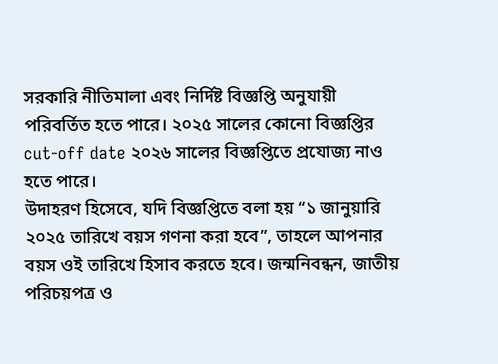সরকারি নীতিমালা এবং নির্দিষ্ট বিজ্ঞপ্তি অনুযায়ী পরিবর্তিত হতে পারে। ২০২৫ সালের কোনো বিজ্ঞপ্তির cut-off date ২০২৬ সালের বিজ্ঞপ্তিতে প্রযোজ্য নাও হতে পারে।
উদাহরণ হিসেবে, যদি বিজ্ঞপ্তিতে বলা হয় “১ জানুয়ারি ২০২৫ তারিখে বয়স গণনা করা হবে”, তাহলে আপনার বয়স ওই তারিখে হিসাব করতে হবে। জন্মনিবন্ধন, জাতীয় পরিচয়পত্র ও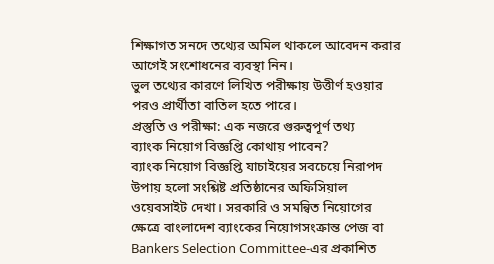শিক্ষাগত সনদে তথ্যের অমিল থাকলে আবেদন করার আগেই সংশোধনের ব্যবস্থা নিন।
ভুল তথ্যের কারণে লিখিত পরীক্ষায় উত্তীর্ণ হওয়ার পরও প্রার্থীতা বাতিল হতে পারে।
প্রস্তুতি ও পরীক্ষা: এক নজরে গুরুত্বপূর্ণ তথ্য
ব্যাংক নিয়োগ বিজ্ঞপ্তি কোথায় পাবেন?
ব্যাংক নিয়োগ বিজ্ঞপ্তি যাচাইয়ের সবচেয়ে নিরাপদ উপায় হলো সংশ্লিষ্ট প্রতিষ্ঠানের অফিসিয়াল ওয়েবসাইট দেখা। সরকারি ও সমন্বিত নিয়োগের ক্ষেত্রে বাংলাদেশ ব্যাংকের নিয়োগসংক্রান্ত পেজ বা Bankers Selection Committee-এর প্রকাশিত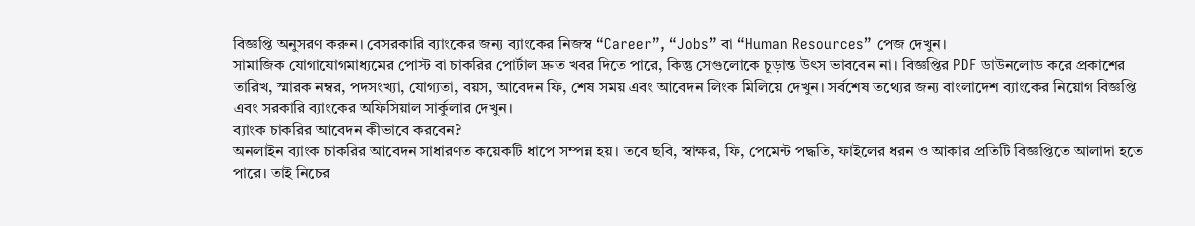বিজ্ঞপ্তি অনুসরণ করুন। বেসরকারি ব্যাংকের জন্য ব্যাংকের নিজস্ব “Career”, “Jobs” বা “Human Resources” পেজ দেখুন।
সামাজিক যোগাযোগমাধ্যমের পোস্ট বা চাকরির পোর্টাল দ্রুত খবর দিতে পারে, কিন্তু সেগুলোকে চূড়ান্ত উৎস ভাববেন না। বিজ্ঞপ্তির PDF ডাউনলোড করে প্রকাশের তারিখ, স্মারক নম্বর, পদসংখ্যা, যোগ্যতা, বয়স, আবেদন ফি, শেষ সময় এবং আবেদন লিংক মিলিয়ে দেখুন। সর্বশেষ তথ্যের জন্য বাংলাদেশ ব্যাংকের নিয়োগ বিজ্ঞপ্তি এবং সরকারি ব্যাংকের অফিসিয়াল সার্কুলার দেখুন।
ব্যাংক চাকরির আবেদন কীভাবে করবেন?
অনলাইন ব্যাংক চাকরির আবেদন সাধারণত কয়েকটি ধাপে সম্পন্ন হয়। তবে ছবি, স্বাক্ষর, ফি, পেমেন্ট পদ্ধতি, ফাইলের ধরন ও আকার প্রতিটি বিজ্ঞপ্তিতে আলাদা হতে পারে। তাই নিচের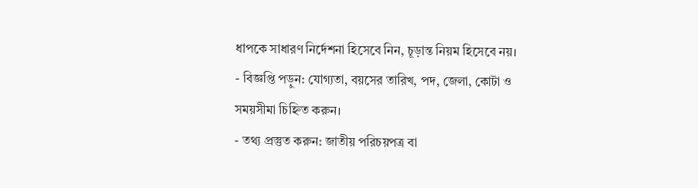ধাপকে সাধারণ নির্দেশনা হিসেবে নিন, চূড়ান্ত নিয়ম হিসেবে নয়।
- বিজ্ঞপ্তি পড়ুন: যোগ্যতা, বয়সের তারিখ, পদ, জেলা, কোটা ও সময়সীমা চিহ্নিত করুন।
- তথ্য প্রস্তুত করুন: জাতীয় পরিচয়পত্র বা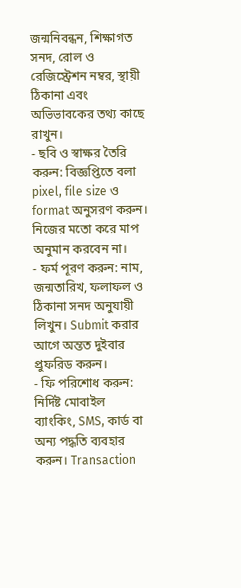জন্মনিবন্ধন, শিক্ষাগত সনদ, রোল ও রেজিস্ট্রেশন নম্বর, স্থায়ী ঠিকানা এবং অভিভাবকের তথ্য কাছে রাখুন।
- ছবি ও স্বাক্ষর তৈরি করুন: বিজ্ঞপ্তিতে বলা pixel, file size ও format অনুসরণ করুন। নিজের মতো করে মাপ অনুমান করবেন না।
- ফর্ম পূরণ করুন: নাম, জন্মতারিখ, ফলাফল ও ঠিকানা সনদ অনুযায়ী লিখুন। Submit করার আগে অন্তত দুইবার প্রুফরিড করুন।
- ফি পরিশোধ করুন: নির্দিষ্ট মোবাইল ব্যাংকিং, SMS, কার্ড বা অন্য পদ্ধতি ব্যবহার করুন। Transaction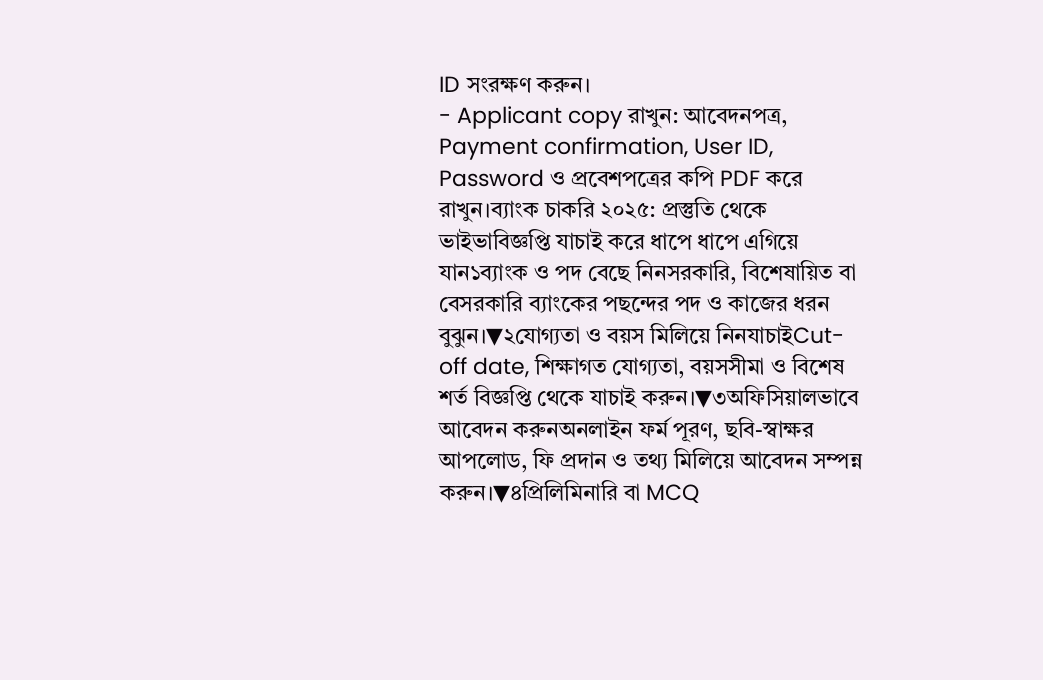ID সংরক্ষণ করুন।
- Applicant copy রাখুন: আবেদনপত্র, Payment confirmation, User ID, Password ও প্রবেশপত্রের কপি PDF করে রাখুন।ব্যাংক চাকরি ২০২৫: প্রস্তুতি থেকে ভাইভাবিজ্ঞপ্তি যাচাই করে ধাপে ধাপে এগিয়ে যান১ব্যাংক ও পদ বেছে নিনসরকারি, বিশেষায়িত বা বেসরকারি ব্যাংকের পছন্দের পদ ও কাজের ধরন বুঝুন।▼২যোগ্যতা ও বয়স মিলিয়ে নিনযাচাইCut-off date, শিক্ষাগত যোগ্যতা, বয়সসীমা ও বিশেষ শর্ত বিজ্ঞপ্তি থেকে যাচাই করুন।▼৩অফিসিয়ালভাবে আবেদন করুনঅনলাইন ফর্ম পূরণ, ছবি-স্বাক্ষর আপলোড, ফি প্রদান ও তথ্য মিলিয়ে আবেদন সম্পন্ন করুন।▼৪প্রিলিমিনারি বা MCQ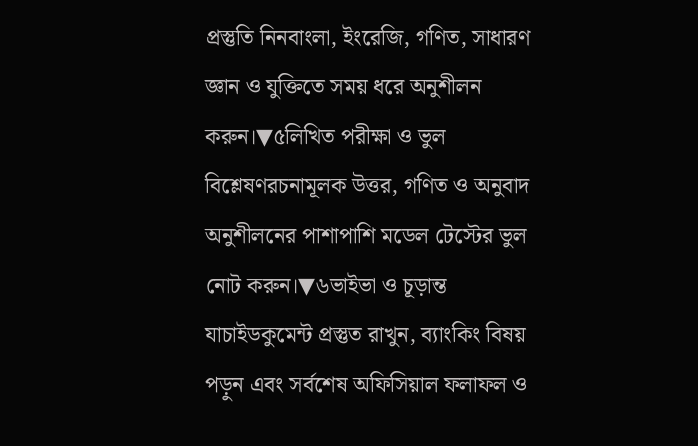প্রস্তুতি নিনবাংলা, ইংরেজি, গণিত, সাধারণ জ্ঞান ও যুক্তিতে সময় ধরে অনুশীলন করুন।▼৫লিখিত পরীক্ষা ও ভুল বিশ্লেষণরচনামূলক উত্তর, গণিত ও অনুবাদ অনুশীলনের পাশাপাশি মডেল টেস্টের ভুল নোট করুন।▼৬ভাইভা ও চূড়ান্ত যাচাইডকুমেন্ট প্রস্তুত রাখুন, ব্যাংকিং বিষয় পড়ুন এবং সর্বশেষ অফিসিয়াল ফলাফল ও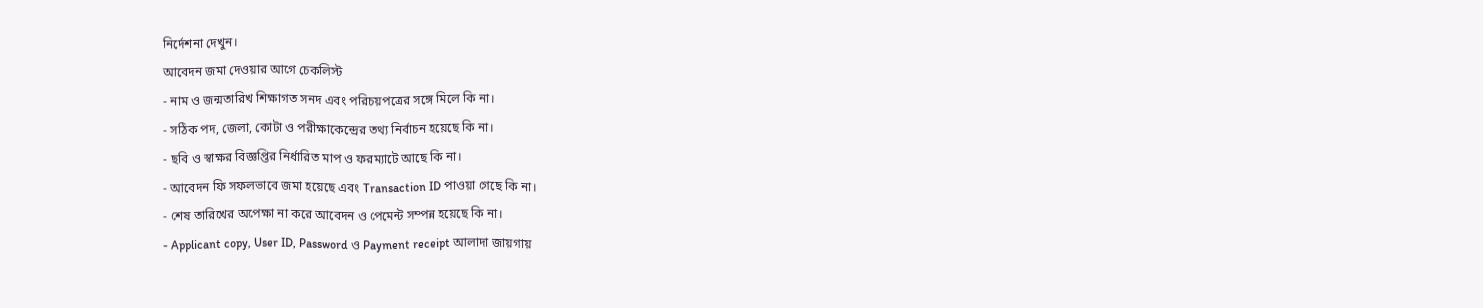নির্দেশনা দেখুন।
আবেদন জমা দেওয়ার আগে চেকলিস্ট
- নাম ও জন্মতারিখ শিক্ষাগত সনদ এবং পরিচয়পত্রের সঙ্গে মিলে কি না।
- সঠিক পদ, জেলা, কোটা ও পরীক্ষাকেন্দ্রের তথ্য নির্বাচন হয়েছে কি না।
- ছবি ও স্বাক্ষর বিজ্ঞপ্তির নির্ধারিত মাপ ও ফরম্যাটে আছে কি না।
- আবেদন ফি সফলভাবে জমা হয়েছে এবং Transaction ID পাওয়া গেছে কি না।
- শেষ তারিখের অপেক্ষা না করে আবেদন ও পেমেন্ট সম্পন্ন হয়েছে কি না।
- Applicant copy, User ID, Password ও Payment receipt আলাদা জায়গায়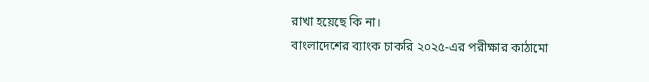রাখা হয়েছে কি না।
বাংলাদেশের ব্যাংক চাকরি ২০২৫-এর পরীক্ষার কাঠামো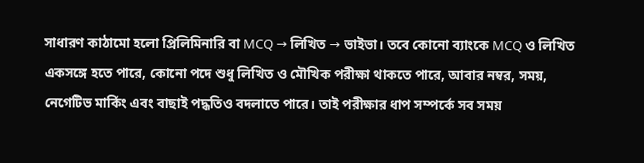সাধারণ কাঠামো হলো প্রিলিমিনারি বা MCQ → লিখিত → ভাইভা। তবে কোনো ব্যাংকে MCQ ও লিখিত একসঙ্গে হতে পারে, কোনো পদে শুধু লিখিত ও মৌখিক পরীক্ষা থাকতে পারে, আবার নম্বর, সময়, নেগেটিভ মার্কিং এবং বাছাই পদ্ধতিও বদলাতে পারে। তাই পরীক্ষার ধাপ সম্পর্কে সব সময়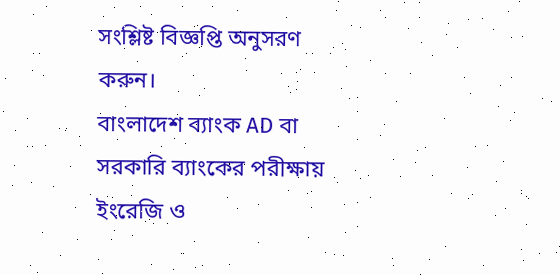সংশ্লিষ্ট বিজ্ঞপ্তি অনুসরণ করুন।
বাংলাদেশ ব্যাংক AD বা সরকারি ব্যাংকের পরীক্ষায় ইংরেজি ও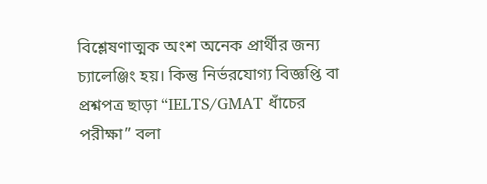বিশ্লেষণাত্মক অংশ অনেক প্রার্থীর জন্য চ্যালেঞ্জিং হয়। কিন্তু নির্ভরযোগ্য বিজ্ঞপ্তি বা প্রশ্নপত্র ছাড়া “IELTS/GMAT ধাঁচের পরীক্ষা” বলা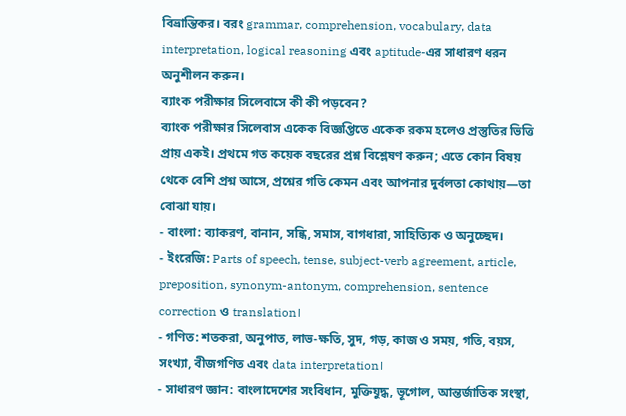বিভ্রান্তিকর। বরং grammar, comprehension, vocabulary, data interpretation, logical reasoning এবং aptitude-এর সাধারণ ধরন অনুশীলন করুন।
ব্যাংক পরীক্ষার সিলেবাসে কী কী পড়বেন?
ব্যাংক পরীক্ষার সিলেবাস একেক বিজ্ঞপ্তিতে একেক রকম হলেও প্রস্তুতির ভিত্তি প্রায় একই। প্রথমে গত কয়েক বছরের প্রশ্ন বিশ্লেষণ করুন; এতে কোন বিষয় থেকে বেশি প্রশ্ন আসে, প্রশ্নের গতি কেমন এবং আপনার দুর্বলতা কোথায়—তা বোঝা যায়।
- বাংলা: ব্যাকরণ, বানান, সন্ধি, সমাস, বাগধারা, সাহিত্যিক ও অনুচ্ছেদ।
- ইংরেজি: Parts of speech, tense, subject-verb agreement, article, preposition, synonym-antonym, comprehension, sentence correction ও translation।
- গণিত: শতকরা, অনুপাত, লাভ-ক্ষতি, সুদ, গড়, কাজ ও সময়, গতি, বয়স, সংখ্যা, বীজগণিত এবং data interpretation।
- সাধারণ জ্ঞান: বাংলাদেশের সংবিধান, মুক্তিযুদ্ধ, ভূগোল, আন্তর্জাতিক সংস্থা,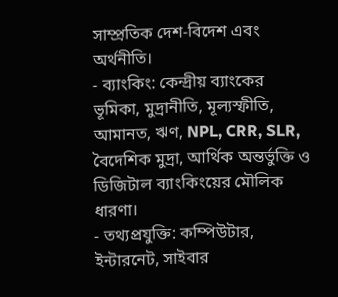সাম্প্রতিক দেশ-বিদেশ এবং অর্থনীতি।
- ব্যাংকিং: কেন্দ্রীয় ব্যাংকের ভূমিকা, মুদ্রানীতি, মূল্যস্ফীতি, আমানত, ঋণ, NPL, CRR, SLR, বৈদেশিক মুদ্রা, আর্থিক অন্তর্ভুক্তি ও ডিজিটাল ব্যাংকিংয়ের মৌলিক ধারণা।
- তথ্যপ্রযুক্তি: কম্পিউটার, ইন্টারনেট, সাইবার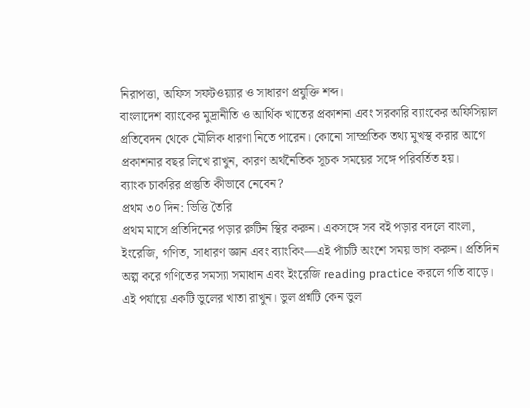নিরাপত্তা, অফিস সফটওয়্যার ও সাধারণ প্রযুক্তি শব্দ।
বাংলাদেশ ব্যাংকের মুদ্রানীতি ও আর্থিক খাতের প্রকাশনা এবং সরকারি ব্যাংকের অফিসিয়াল প্রতিবেদন থেকে মৌলিক ধারণা নিতে পারেন। কোনো সাম্প্রতিক তথ্য মুখস্থ করার আগে প্রকাশনার বছর লিখে রাখুন, কারণ অর্থনৈতিক সূচক সময়ের সঙ্গে পরিবর্তিত হয়।
ব্যাংক চাকরির প্রস্তুতি কীভাবে নেবেন?
প্রথম ৩০ দিন: ভিত্তি তৈরি
প্রথম মাসে প্রতিদিনের পড়ার রুটিন স্থির করুন। একসঙ্গে সব বই পড়ার বদলে বাংলা, ইংরেজি, গণিত, সাধারণ জ্ঞান এবং ব্যাংকিং—এই পাঁচটি অংশে সময় ভাগ করুন। প্রতিদিন অল্প করে গণিতের সমস্যা সমাধান এবং ইংরেজি reading practice করলে গতি বাড়ে।
এই পর্যায়ে একটি ভুলের খাতা রাখুন। ভুল প্রশ্নটি কেন ভুল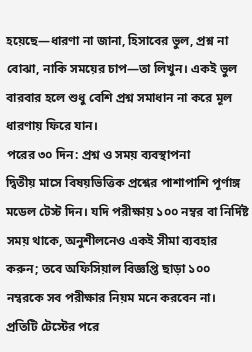হয়েছে—ধারণা না জানা, হিসাবের ভুল, প্রশ্ন না বোঝা, নাকি সময়ের চাপ—তা লিখুন। একই ভুল বারবার হলে শুধু বেশি প্রশ্ন সমাধান না করে মূল ধারণায় ফিরে যান।
পরের ৩০ দিন: প্রশ্ন ও সময় ব্যবস্থাপনা
দ্বিতীয় মাসে বিষয়ভিত্তিক প্রশ্নের পাশাপাশি পূর্ণাঙ্গ মডেল টেস্ট দিন। যদি পরীক্ষায় ১০০ নম্বর বা নির্দিষ্ট সময় থাকে, অনুশীলনেও একই সীমা ব্যবহার করুন; তবে অফিসিয়াল বিজ্ঞপ্তি ছাড়া ১০০ নম্বরকে সব পরীক্ষার নিয়ম মনে করবেন না। প্রতিটি টেস্টের পরে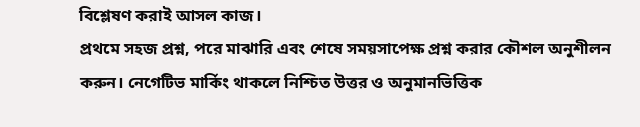বিশ্লেষণ করাই আসল কাজ।
প্রথমে সহজ প্রশ্ন, পরে মাঝারি এবং শেষে সময়সাপেক্ষ প্রশ্ন করার কৌশল অনুশীলন করুন। নেগেটিভ মার্কিং থাকলে নিশ্চিত উত্তর ও অনুমানভিত্তিক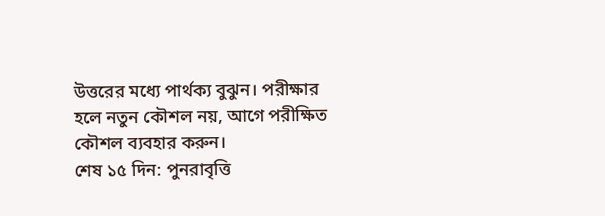উত্তরের মধ্যে পার্থক্য বুঝুন। পরীক্ষার হলে নতুন কৌশল নয়, আগে পরীক্ষিত কৌশল ব্যবহার করুন।
শেষ ১৫ দিন: পুনরাবৃত্তি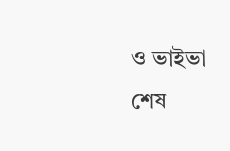ও ভাইভা
শেষ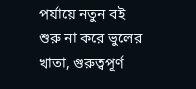পর্যায়ে নতুন বই শুরু না করে ভুলের খাতা, গুরুত্বপূর্ণ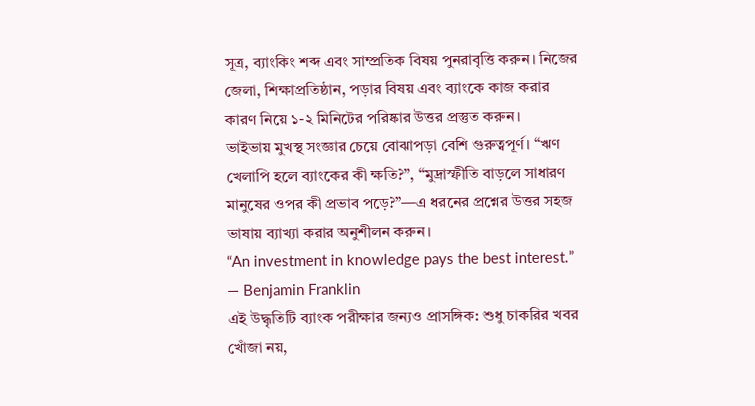সূত্র, ব্যাংকিং শব্দ এবং সাম্প্রতিক বিষয় পুনরাবৃত্তি করুন। নিজের জেলা, শিক্ষাপ্রতিষ্ঠান, পড়ার বিষয় এবং ব্যাংকে কাজ করার কারণ নিয়ে ১-২ মিনিটের পরিষ্কার উত্তর প্রস্তুত করুন।
ভাইভায় মুখস্থ সংজ্ঞার চেয়ে বোঝাপড়া বেশি গুরুত্বপূর্ণ। “ঋণ খেলাপি হলে ব্যাংকের কী ক্ষতি?”, “মুদ্রাস্ফীতি বাড়লে সাধারণ মানুষের ওপর কী প্রভাব পড়ে?”—এ ধরনের প্রশ্নের উত্তর সহজ ভাষায় ব্যাখ্যা করার অনুশীলন করুন।
“An investment in knowledge pays the best interest.” — Benjamin Franklin
এই উদ্ধৃতিটি ব্যাংক পরীক্ষার জন্যও প্রাসঙ্গিক: শুধু চাকরির খবর খোঁজা নয়,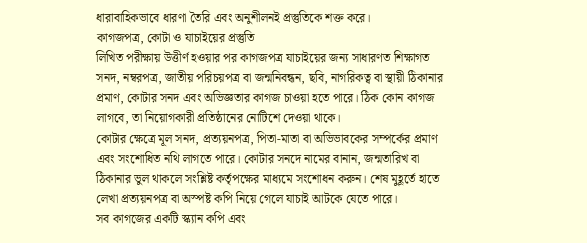ধারাবাহিকভাবে ধারণা তৈরি এবং অনুশীলনই প্রস্তুতিকে শক্ত করে।
কাগজপত্র, কোটা ও যাচাইয়ের প্রস্তুতি
লিখিত পরীক্ষায় উত্তীর্ণ হওয়ার পর কাগজপত্র যাচাইয়ের জন্য সাধারণত শিক্ষাগত সনদ, নম্বরপত্র, জাতীয় পরিচয়পত্র বা জন্মনিবন্ধন, ছবি, নাগরিকত্ব বা স্থায়ী ঠিকানার প্রমাণ, কোটার সনদ এবং অভিজ্ঞতার কাগজ চাওয়া হতে পারে। ঠিক কোন কাগজ লাগবে, তা নিয়োগকারী প্রতিষ্ঠানের নোটিশে দেওয়া থাকে।
কোটার ক্ষেত্রে মূল সনদ, প্রত্যয়নপত্র, পিতা-মাতা বা অভিভাবকের সম্পর্কের প্রমাণ এবং সংশোধিত নথি লাগতে পারে। কোটার সনদে নামের বানান, জন্মতারিখ বা ঠিকানার ভুল থাকলে সংশ্লিষ্ট কর্তৃপক্ষের মাধ্যমে সংশোধন করুন। শেষ মুহূর্তে হাতে লেখা প্রত্যয়নপত্র বা অস্পষ্ট কপি নিয়ে গেলে যাচাই আটকে যেতে পারে।
সব কাগজের একটি স্ক্যান কপি এবং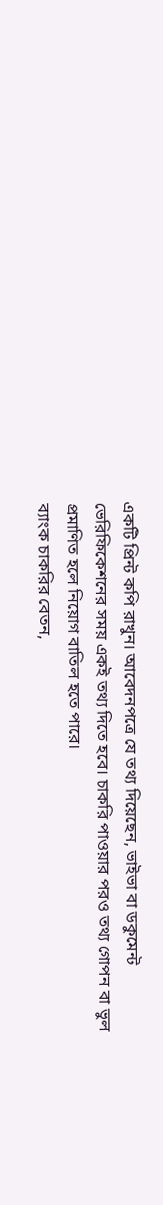একটি প্রিন্ট কপি রাখুন। আবেদনপত্রে যে তথ্য দিয়েছেন, ভাইভা বা ডকুমেন্ট ভেরিফিকেশনের সময় একই তথ্য দিতে হবে। চাকরি পাওয়ার পরও তথ্য গোপন বা ভুল প্রমাণিত হলে নিয়োগ বাতিল হতে পারে।
ব্যাংক চাকরির বেতন,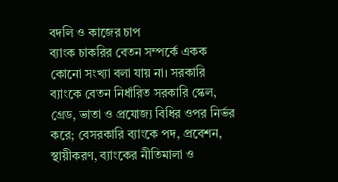বদলি ও কাজের চাপ
ব্যাংক চাকরির বেতন সম্পর্কে একক কোনো সংখ্যা বলা যায় না। সরকারি ব্যাংকে বেতন নির্ধারিত সরকারি স্কেল, গ্রেড, ভাতা ও প্রযোজ্য বিধির ওপর নির্ভর করে; বেসরকারি ব্যাংকে পদ, প্রবেশন, স্থায়ীকরণ, ব্যাংকের নীতিমালা ও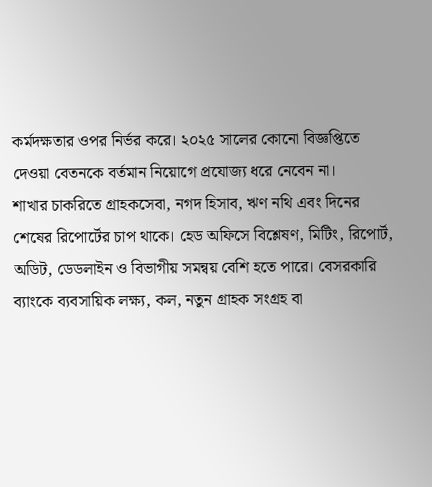কর্মদক্ষতার ওপর নির্ভর করে। ২০২৫ সালের কোনো বিজ্ঞপ্তিতে দেওয়া বেতনকে বর্তমান নিয়োগে প্রযোজ্য ধরে নেবেন না।
শাখার চাকরিতে গ্রাহকসেবা, নগদ হিসাব, ঋণ নথি এবং দিনের শেষের রিপোর্টের চাপ থাকে। হেড অফিসে বিশ্লেষণ, মিটিং, রিপোর্ট, অডিট, ডেডলাইন ও বিভাগীয় সমন্বয় বেশি হতে পারে। বেসরকারি ব্যাংকে ব্যবসায়িক লক্ষ্য, কল, নতুন গ্রাহক সংগ্রহ বা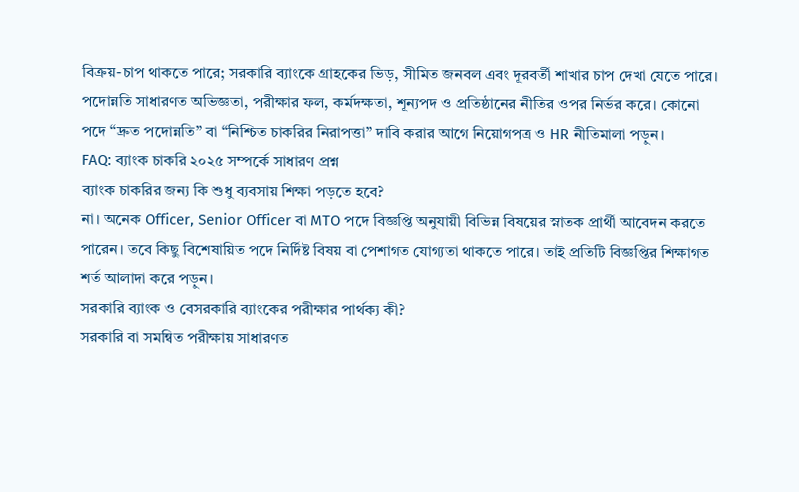বিক্রয়-চাপ থাকতে পারে; সরকারি ব্যাংকে গ্রাহকের ভিড়, সীমিত জনবল এবং দূরবর্তী শাখার চাপ দেখা যেতে পারে।
পদোন্নতি সাধারণত অভিজ্ঞতা, পরীক্ষার ফল, কর্মদক্ষতা, শূন্যপদ ও প্রতিষ্ঠানের নীতির ওপর নির্ভর করে। কোনো পদে “দ্রুত পদোন্নতি” বা “নিশ্চিত চাকরির নিরাপত্তা” দাবি করার আগে নিয়োগপত্র ও HR নীতিমালা পড়ুন।
FAQ: ব্যাংক চাকরি ২০২৫ সম্পর্কে সাধারণ প্রশ্ন
ব্যাংক চাকরির জন্য কি শুধু ব্যবসায় শিক্ষা পড়তে হবে?
না। অনেক Officer, Senior Officer বা MTO পদে বিজ্ঞপ্তি অনুযায়ী বিভিন্ন বিষয়ের স্নাতক প্রার্থী আবেদন করতে পারেন। তবে কিছু বিশেষায়িত পদে নির্দিষ্ট বিষয় বা পেশাগত যোগ্যতা থাকতে পারে। তাই প্রতিটি বিজ্ঞপ্তির শিক্ষাগত শর্ত আলাদা করে পড়ুন।
সরকারি ব্যাংক ও বেসরকারি ব্যাংকের পরীক্ষার পার্থক্য কী?
সরকারি বা সমন্বিত পরীক্ষায় সাধারণত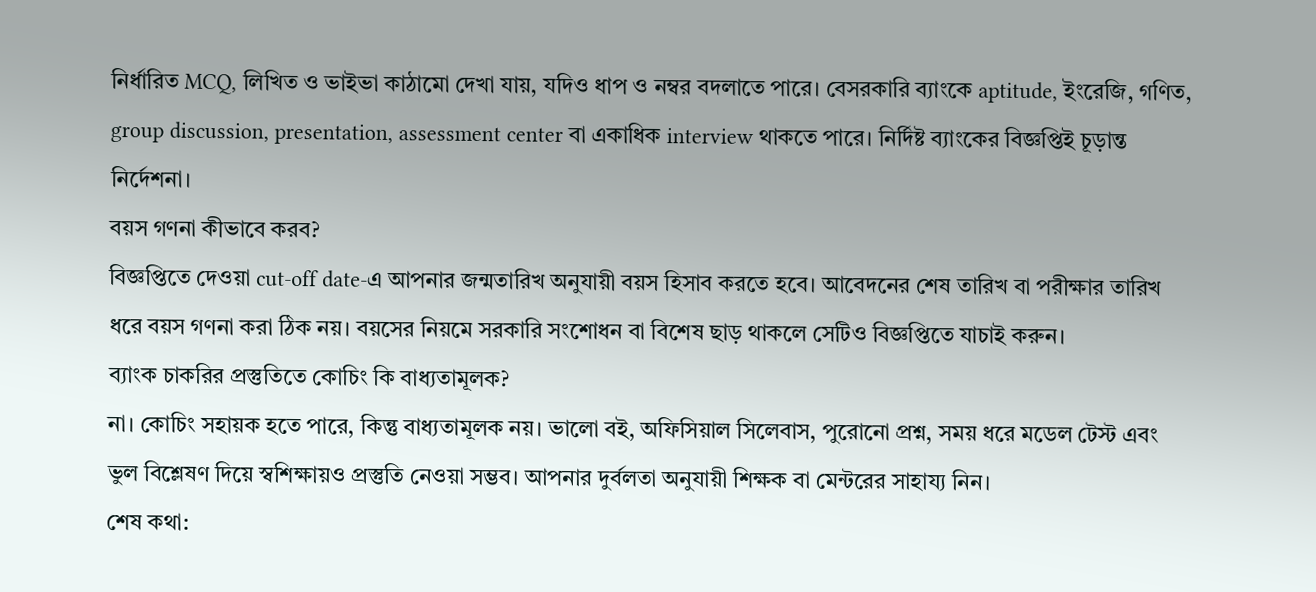নির্ধারিত MCQ, লিখিত ও ভাইভা কাঠামো দেখা যায়, যদিও ধাপ ও নম্বর বদলাতে পারে। বেসরকারি ব্যাংকে aptitude, ইংরেজি, গণিত, group discussion, presentation, assessment center বা একাধিক interview থাকতে পারে। নির্দিষ্ট ব্যাংকের বিজ্ঞপ্তিই চূড়ান্ত নির্দেশনা।
বয়স গণনা কীভাবে করব?
বিজ্ঞপ্তিতে দেওয়া cut-off date-এ আপনার জন্মতারিখ অনুযায়ী বয়স হিসাব করতে হবে। আবেদনের শেষ তারিখ বা পরীক্ষার তারিখ ধরে বয়স গণনা করা ঠিক নয়। বয়সের নিয়মে সরকারি সংশোধন বা বিশেষ ছাড় থাকলে সেটিও বিজ্ঞপ্তিতে যাচাই করুন।
ব্যাংক চাকরির প্রস্তুতিতে কোচিং কি বাধ্যতামূলক?
না। কোচিং সহায়ক হতে পারে, কিন্তু বাধ্যতামূলক নয়। ভালো বই, অফিসিয়াল সিলেবাস, পুরোনো প্রশ্ন, সময় ধরে মডেল টেস্ট এবং ভুল বিশ্লেষণ দিয়ে স্বশিক্ষায়ও প্রস্তুতি নেওয়া সম্ভব। আপনার দুর্বলতা অনুযায়ী শিক্ষক বা মেন্টরের সাহায্য নিন।
শেষ কথা: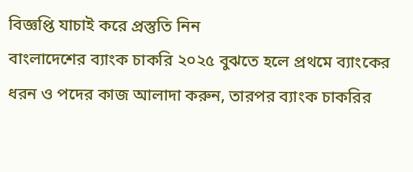বিজ্ঞপ্তি যাচাই করে প্রস্তুতি নিন
বাংলাদেশের ব্যাংক চাকরি ২০২৫ বুঝতে হলে প্রথমে ব্যাংকের ধরন ও পদের কাজ আলাদা করুন, তারপর ব্যাংক চাকরির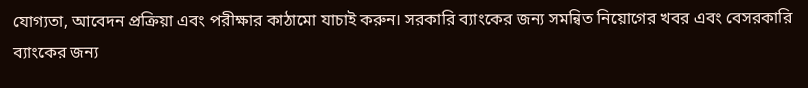যোগ্যতা, আবেদন প্রক্রিয়া এবং পরীক্ষার কাঠামো যাচাই করুন। সরকারি ব্যাংকের জন্য সমন্বিত নিয়োগের খবর এবং বেসরকারি ব্যাংকের জন্য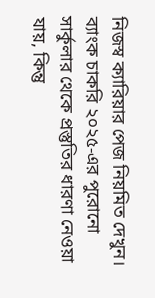নিজস্ব ক্যারিয়ার পেজ নিয়মিত দেখুন।
ব্যাংক চাকরি ২০২৫-এর পুরোনো সার্কুলার থেকে প্রস্তুতির ধারণা নেওয়া যায়, কিন্তু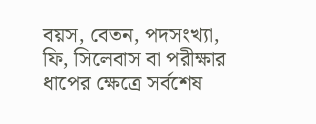বয়স, বেতন, পদসংখ্যা, ফি, সিলেবাস বা পরীক্ষার ধাপের ক্ষেত্রে সর্বশেষ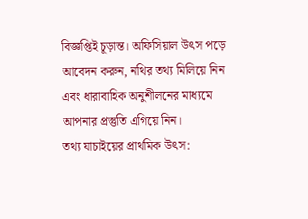বিজ্ঞপ্তিই চূড়ান্ত। অফিসিয়াল উৎস পড়ে আবেদন করুন, নথির তথ্য মিলিয়ে নিন এবং ধারাবাহিক অনুশীলনের মাধ্যমে আপনার প্রস্তুতি এগিয়ে নিন।
তথ্য যাচাইয়ের প্রাথমিক উৎস: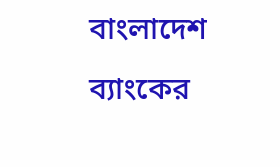বাংলাদেশ ব্যাংকের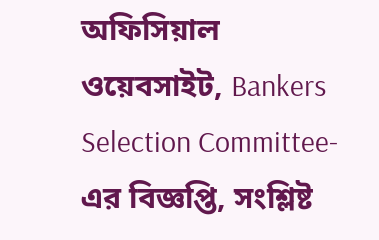অফিসিয়াল ওয়েবসাইট, Bankers Selection Committee-এর বিজ্ঞপ্তি, সংশ্লিষ্ট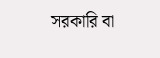সরকারি বা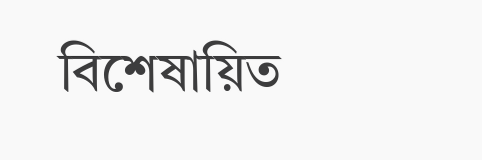বিশেষায়িত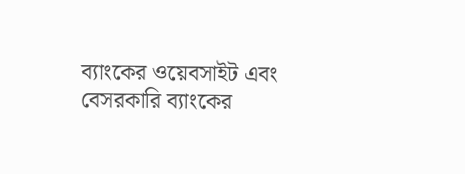ব্যাংকের ওয়েবসাইট এবং বেসরকারি ব্যাংকের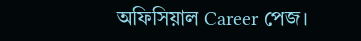অফিসিয়াল Career পেজ।